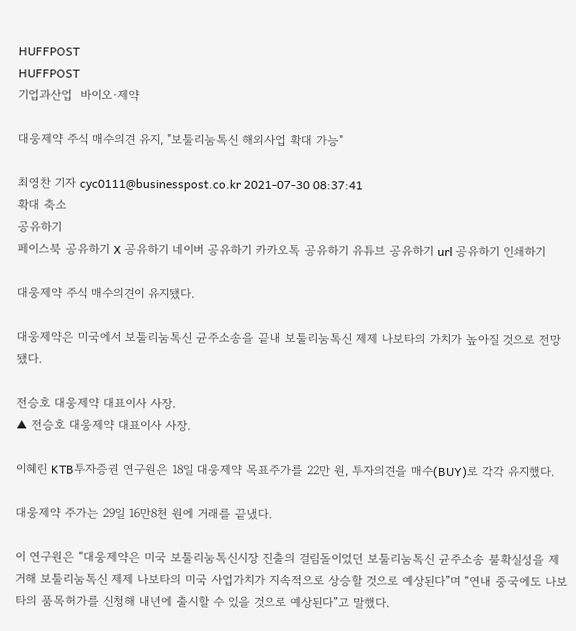HUFFPOST
HUFFPOST
기업과산업  바이오·제약

대웅제약 주식 매수의견 유지, "보툴리눔톡신 해외사업 확대 가능"

최영찬 기자 cyc0111@businesspost.co.kr 2021-07-30 08:37:41
확대 축소
공유하기
페이스북 공유하기 X 공유하기 네이버 공유하기 카카오톡 공유하기 유튜브 공유하기 url 공유하기 인쇄하기

대웅제약 주식 매수의견이 유지됐다.

대웅제약은 미국에서 보툴리눔톡신 균주소송을 끝내 보툴리눔톡신 제제 나보타의 가치가 높아질 것으로 전망됐다.

전승호 대웅제약 대표이사 사장.
▲ 전승호 대웅제약 대표이사 사장.

이혜린 KTB투자증권 연구원은 18일 대웅제약 목표주가를 22만 원, 투자의견을 매수(BUY)로 각각 유지했다.

대웅제약 주가는 29일 16만8천 원에 거래를 끝냈다.

이 연구원은 “대웅제약은 미국 보툴리눔톡신시장 진출의 걸림돌이었던 보툴리눔톡신 균주소송 불확실성을 제거해 보툴리눔톡신 제제 나보타의 미국 사업가치가 지속적으로 상승할 것으로 예상된다”며 “연내 중국에도 나보타의 품목허가를 신청해 내년에 출시할 수 있을 것으로 예상된다”고 말했다.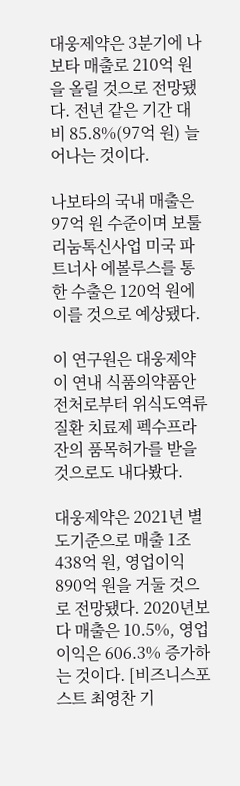대웅제약은 3분기에 나보타 매출로 210억 원을 올릴 것으로 전망됐다. 전년 같은 기간 대비 85.8%(97억 원) 늘어나는 것이다.

나보타의 국내 매출은 97억 원 수준이며 보툴리눔톡신사업 미국 파트너사 에볼루스를 통한 수출은 120억 원에 이를 것으로 예상됐다.

이 연구원은 대웅제약이 연내 식품의약품안전처로부터 위식도역류질환 치료제 펙수프라잔의 품목허가를 받을 것으로도 내다봤다.

대웅제약은 2021년 별도기준으로 매출 1조438억 원, 영업이익 890억 원을 거둘 것으로 전망됐다. 2020년보다 매출은 10.5%, 영업이익은 606.3% 증가하는 것이다. [비즈니스포스트 최영찬 기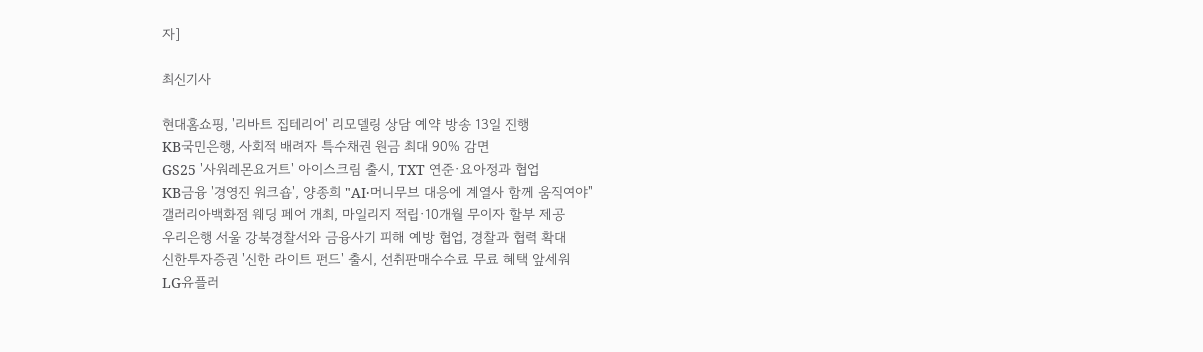자]

최신기사

현대홈쇼핑, '리바트 집테리어' 리모델링 상담 예약 방송 13일 진행
KB국민은행, 사회적 배려자 특수채권 원금 최대 90% 감면
GS25 '사워레몬요거트' 아이스크림 출시, TXT 연준·요아정과 협업
KB금융 '경영진 워크숍', 양종희 "AI·머니무브 대응에 계열사 함께 움직여야"
갤러리아백화점 웨딩 페어 개최, 마일리지 적립·10개월 무이자 할부 제공
우리은행 서울 강북경찰서와 금융사기 피해 예방 협업, 경찰과 협력 확대
신한투자증권 '신한 라이트 펀드' 출시, 선취판매수수료 무료 혜택 앞세워
LG유플러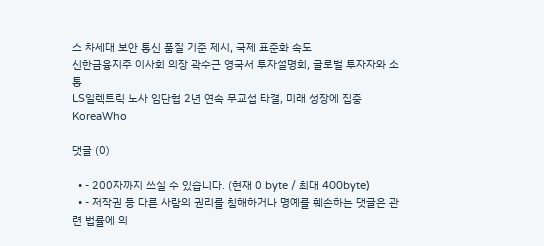스 차세대 보안 통신 품질 기준 제시, 국제 표준화 속도
신한금융지주 이사회 의장 곽수근 영국서 투자설명회, 글로벌 투자자와 소통
LS일렉트릭 노사 임단협 2년 연속 무교섭 타결, 미래 성장에 집중
KoreaWho

댓글 (0)

  • - 200자까지 쓰실 수 있습니다. (현재 0 byte / 최대 400byte)
  • - 저작권 등 다른 사람의 권리를 침해하거나 명예를 훼손하는 댓글은 관련 법률에 의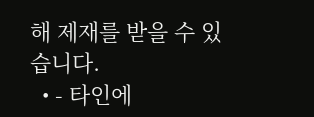해 제재를 받을 수 있습니다.
  • - 타인에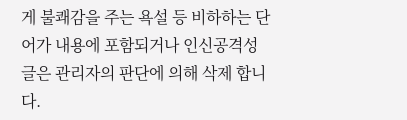게 불쾌감을 주는 욕설 등 비하하는 단어가 내용에 포함되거나 인신공격성 글은 관리자의 판단에 의해 삭제 합니다.